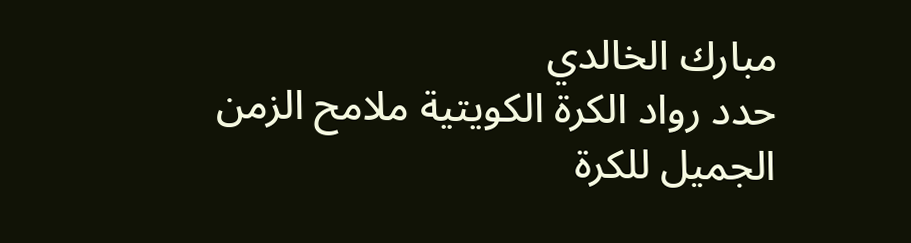مبارك الخالدي
حدد رواد الكرة الكويتية ملامح الزمن الجميل للكرة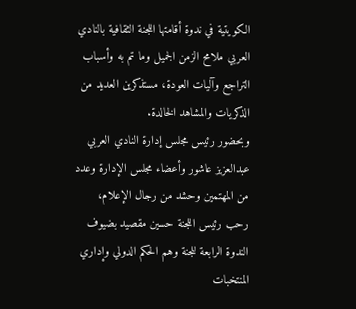الكويتية في ندوة أقامتها اللجنة الثقافية بالنادي العربي ملامح الزمن الجميل وما تم به وأسباب التراجع وآليات العودة، مستذكرين العديد من الذكريات والمشاهد الخالدة.
وبحضور رئيس مجلس إدارة النادي العربي عبدالعزيز عاشور وأعضاء مجلس الإدارة وعدد من المهتمين وحشد من رجال الإعلام، رحب رئيس اللجنة حسين مقصيد بضيوف الندوة الرابعة للجنة وهم الحكم الدولي وإداري المنتخبات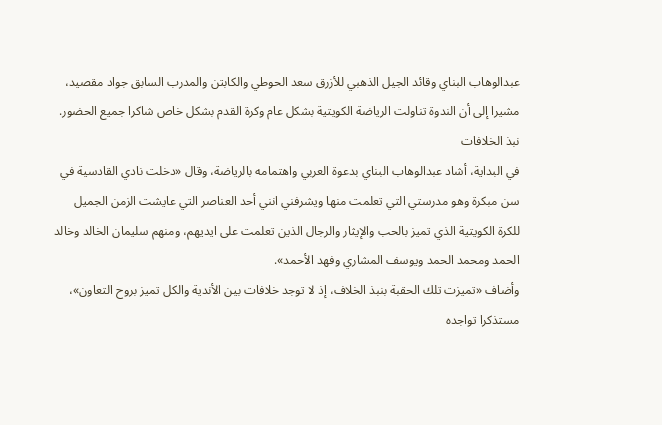عبدالوهاب البناي وقائد الجيل الذهبي للأزرق سعد الحوطي والكابتن والمدرب السابق جواد مقصيد، مشيرا إلى أن الندوة تناولت الرياضة الكويتية بشكل عام وكرة القدم بشكل خاص شاكرا جميع الحضور.
نبذ الخلافات
في البداية، أشاد عبدالوهاب البناي بدعوة العربي واهتمامه بالرياضة، وقال «دخلت نادي القادسية في سن مبكرة وهو مدرستي التي تعلمت منها ويشرفني انني أحد العناصر التي عايشت الزمن الجميل للكرة الكويتية الذي تميز بالحب والإيثار والرجال الذين تعلمت على ايديهم، ومنهم سليمان الخالد وخالد الحمد ومحمد الحمد ويوسف المشاري وفهد الأحمد».
وأضاف «تميزت تلك الحقبة بنبذ الخلاف، إذ لا توجد خلافات بين الأندية والكل تميز بروح التعاون»، مستذكرا تواجده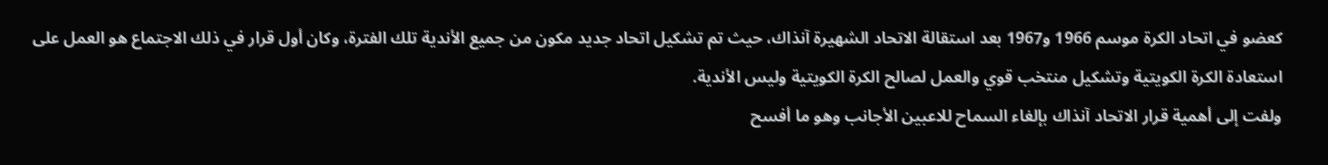كعضو في اتحاد الكرة موسم 1966 و1967 بعد استقالة الاتحاد الشهيرة آنذاك، حيث تم تشكيل اتحاد جديد مكون من جميع الأندية تلك الفترة، وكان أول قرار في ذلك الاجتماع هو العمل على استعادة الكرة الكويتية وتشكيل منتخب قوي والعمل لصالح الكرة الكويتية وليس الأندية.
ولفت إلى أهمية قرار الاتحاد آنذاك بإلغاء السماح للاعبين الأجانب وهو ما أفسح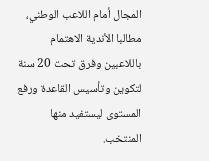المجال أمام اللاعب الوطني، مطالبا الأندية الاهتمام باللاعبين وفرق تحت 20 سنة لتكوين وتأسيس القاعدة ورفع المستوى ليستفيد منها المنتخب.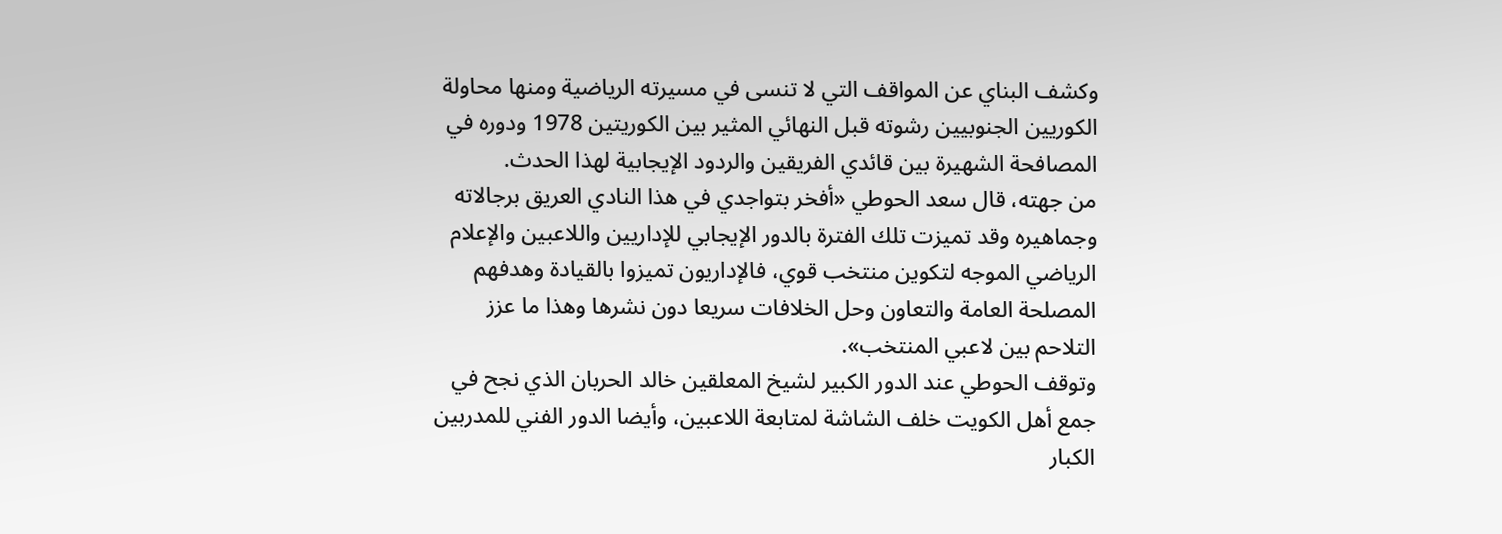وكشف البناي عن المواقف التي لا تنسى في مسيرته الرياضية ومنها محاولة الكوريين الجنوبيين رشوته قبل النهائي المثير بين الكوريتين 1978 ودوره في المصافحة الشهيرة بين قائدي الفريقين والردود الإيجابية لهذا الحدث.
من جهته، قال سعد الحوطي «أفخر بتواجدي في هذا النادي العريق برجالاته وجماهيره وقد تميزت تلك الفترة بالدور الإيجابي للإداريين واللاعبين والإعلام الرياضي الموجه لتكوين منتخب قوي، فالإداريون تميزوا بالقيادة وهدفهم المصلحة العامة والتعاون وحل الخلافات سريعا دون نشرها وهذا ما عزز التلاحم بين لاعبي المنتخب».
وتوقف الحوطي عند الدور الكبير لشيخ المعلقين خالد الحربان الذي نجح في جمع أهل الكويت خلف الشاشة لمتابعة اللاعبين، وأيضا الدور الفني للمدربين الكبار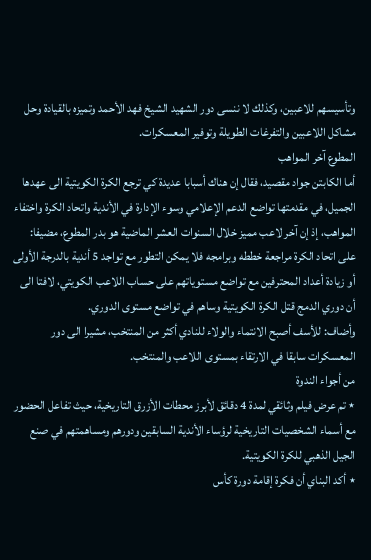وتأسيسهم للاعبين، وكذلك لا ننسى دور الشهيد الشيخ فهد الأحمد وتميزه بالقيادة وحل مشاكل اللاعبين والتفرغات الطويلة وتوفير المعسكرات.
المطوع آخر المواهب
أما الكابتن جواد مقصيد، فقال إن هناك أسبابا عديدة كي ترجع الكرة الكويتية الى عهدها الجميل، في مقدمتها تواضع الدعم الإعلامي وسوء الإدارة في الأندية واتحاد الكرة واختفاء المواهب، إذ إن آخر لاعب مميز خلال السنوات العشر الماضية هو بدر المطوع، مضيفا: على اتحاد الكرة مراجعة خططه وبرامجه فلا يمكن التطور مع تواجد 5 أندية بالدرجة الأولى أو زيادة أعداد المحترفين مع تواضع مستوياتهم على حساب اللاعب الكويتي، لافتا الى أن دوري الدمج قتل الكرة الكويتية وساهم في تواضع مستوى الدوري.
وأضاف: للأسف أصبح الانتماء والولاء للنادي أكثر من المنتخب، مشيرا الى دور المعسكرات سابقا في الارتقاء بمستوى اللاعب والمنتخب.
من أجواء الندوة
٭ تم عرض فيلم وثائقي لمدة 4 دقائق لأبرز محطات الأزرق التاريخية، حيث تفاعل الحضور مع أسماء الشخصيات التاريخية لرؤساء الأندية السابقين ودورهم ومساهمتهم في صنع الجيل الذهبي للكرة الكويتية.
٭ أكد البناي أن فكرة إقامة دورة كأس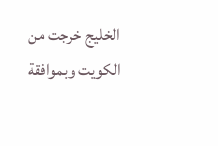الخليج خرجت من الكويت وبموافقة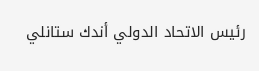رئيس الاتحاد الدولي أندك ستانلي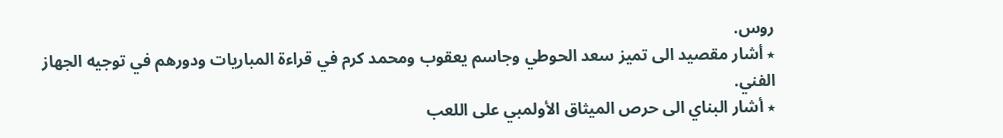روس.
٭ أشار مقصيد الى تميز سعد الحوطي وجاسم يعقوب ومحمد كرم في قراءة المباريات ودورهم في توجيه الجهاز الفني.
٭ أشار البناي الى حرص الميثاق الأولمبي على اللعب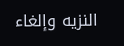النزيه وإلغاء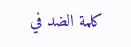كلمة الضد في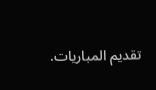تقديم المباريات.